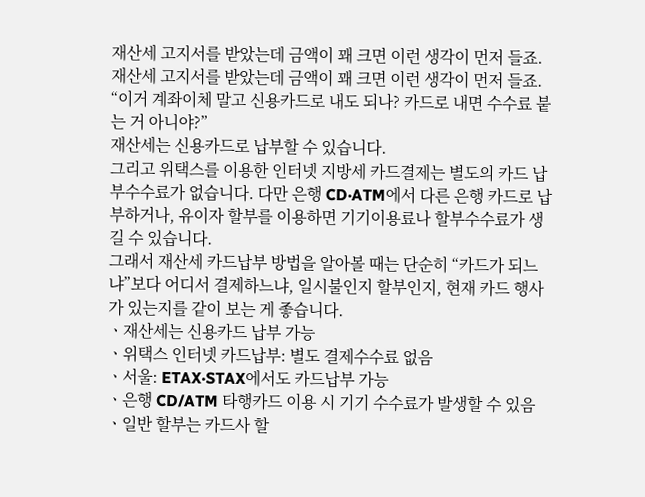재산세 고지서를 받았는데 금액이 꽤 크면 이런 생각이 먼저 들죠.
재산세 고지서를 받았는데 금액이 꽤 크면 이런 생각이 먼저 들죠.
“이거 계좌이체 말고 신용카드로 내도 되나? 카드로 내면 수수료 붙는 거 아니야?”
재산세는 신용카드로 납부할 수 있습니다.
그리고 위택스를 이용한 인터넷 지방세 카드결제는 별도의 카드 납부수수료가 없습니다. 다만 은행 CD·ATM에서 다른 은행 카드로 납부하거나, 유이자 할부를 이용하면 기기이용료나 할부수수료가 생길 수 있습니다.
그래서 재산세 카드납부 방법을 알아볼 때는 단순히 “카드가 되느냐”보다 어디서 결제하느냐, 일시불인지 할부인지, 현재 카드 행사가 있는지를 같이 보는 게 좋습니다.
ㆍ재산세는 신용카드 납부 가능
ㆍ위택스 인터넷 카드납부: 별도 결제수수료 없음
ㆍ서울: ETAX·STAX에서도 카드납부 가능
ㆍ은행 CD/ATM 타행카드 이용 시 기기 수수료가 발생할 수 있음
ㆍ일반 할부는 카드사 할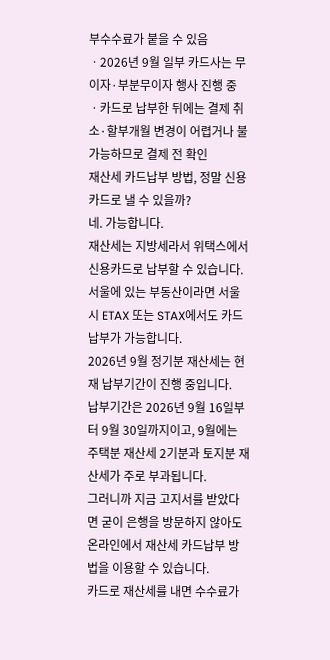부수수료가 붙을 수 있음
ㆍ2026년 9월 일부 카드사는 무이자·부분무이자 행사 진행 중
ㆍ카드로 납부한 뒤에는 결제 취소·할부개월 변경이 어렵거나 불가능하므로 결제 전 확인
재산세 카드납부 방법, 정말 신용카드로 낼 수 있을까?
네. 가능합니다.
재산세는 지방세라서 위택스에서 신용카드로 납부할 수 있습니다.
서울에 있는 부동산이라면 서울시 ETAX 또는 STAX에서도 카드납부가 가능합니다.
2026년 9월 정기분 재산세는 현재 납부기간이 진행 중입니다.
납부기간은 2026년 9월 16일부터 9월 30일까지이고, 9월에는 주택분 재산세 2기분과 토지분 재산세가 주로 부과됩니다.
그러니까 지금 고지서를 받았다면 굳이 은행을 방문하지 않아도 온라인에서 재산세 카드납부 방법을 이용할 수 있습니다.
카드로 재산세를 내면 수수료가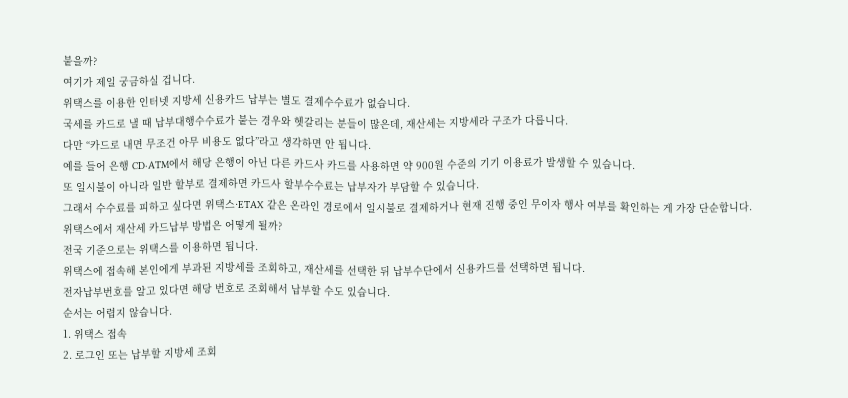붙을까?
여기가 제일 궁금하실 겁니다.
위택스를 이용한 인터넷 지방세 신용카드 납부는 별도 결제수수료가 없습니다.
국세를 카드로 낼 때 납부대행수수료가 붙는 경우와 헷갈리는 분들이 많은데, 재산세는 지방세라 구조가 다릅니다.
다만 “카드로 내면 무조건 아무 비용도 없다”라고 생각하면 안 됩니다.
예를 들어 은행 CD·ATM에서 해당 은행이 아닌 다른 카드사 카드를 사용하면 약 900원 수준의 기기 이용료가 발생할 수 있습니다.
또 일시불이 아니라 일반 할부로 결제하면 카드사 할부수수료는 납부자가 부담할 수 있습니다.
그래서 수수료를 피하고 싶다면 위택스·ETAX 같은 온라인 경로에서 일시불로 결제하거나 현재 진행 중인 무이자 행사 여부를 확인하는 게 가장 단순합니다.
위택스에서 재산세 카드납부 방법은 어떻게 될까?
전국 기준으로는 위택스를 이용하면 됩니다.
위택스에 접속해 본인에게 부과된 지방세를 조회하고, 재산세를 선택한 뒤 납부수단에서 신용카드를 선택하면 됩니다.
전자납부번호를 알고 있다면 해당 번호로 조회해서 납부할 수도 있습니다.
순서는 어렵지 않습니다.
1. 위택스 접속
2. 로그인 또는 납부할 지방세 조회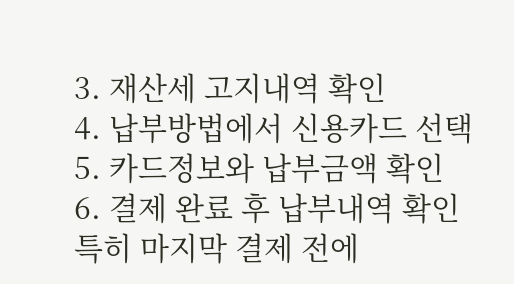3. 재산세 고지내역 확인
4. 납부방법에서 신용카드 선택
5. 카드정보와 납부금액 확인
6. 결제 완료 후 납부내역 확인
특히 마지막 결제 전에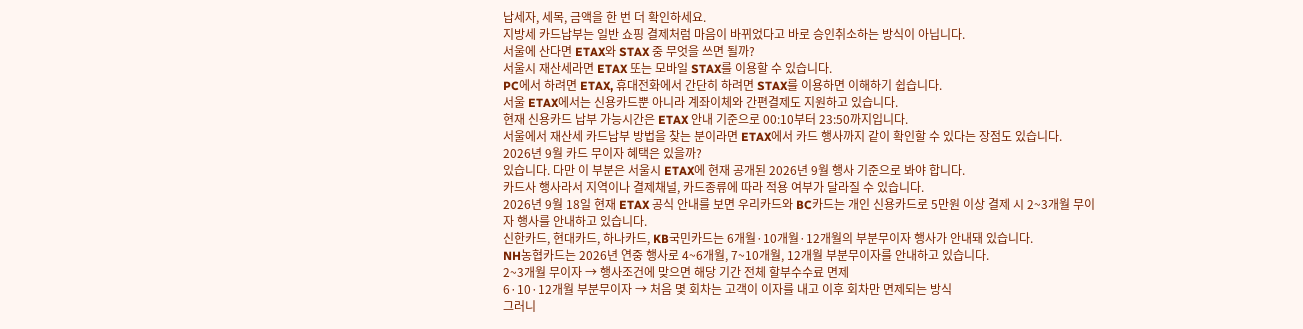납세자, 세목, 금액을 한 번 더 확인하세요.
지방세 카드납부는 일반 쇼핑 결제처럼 마음이 바뀌었다고 바로 승인취소하는 방식이 아닙니다.
서울에 산다면 ETAX와 STAX 중 무엇을 쓰면 될까?
서울시 재산세라면 ETAX 또는 모바일 STAX를 이용할 수 있습니다.
PC에서 하려면 ETAX, 휴대전화에서 간단히 하려면 STAX를 이용하면 이해하기 쉽습니다.
서울 ETAX에서는 신용카드뿐 아니라 계좌이체와 간편결제도 지원하고 있습니다.
현재 신용카드 납부 가능시간은 ETAX 안내 기준으로 00:10부터 23:50까지입니다.
서울에서 재산세 카드납부 방법을 찾는 분이라면 ETAX에서 카드 행사까지 같이 확인할 수 있다는 장점도 있습니다.
2026년 9월 카드 무이자 혜택은 있을까?
있습니다. 다만 이 부분은 서울시 ETAX에 현재 공개된 2026년 9월 행사 기준으로 봐야 합니다.
카드사 행사라서 지역이나 결제채널, 카드종류에 따라 적용 여부가 달라질 수 있습니다.
2026년 9월 18일 현재 ETAX 공식 안내를 보면 우리카드와 BC카드는 개인 신용카드로 5만원 이상 결제 시 2~3개월 무이자 행사를 안내하고 있습니다.
신한카드, 현대카드, 하나카드, KB국민카드는 6개월·10개월·12개월의 부분무이자 행사가 안내돼 있습니다.
NH농협카드는 2026년 연중 행사로 4~6개월, 7~10개월, 12개월 부분무이자를 안내하고 있습니다.
2~3개월 무이자 → 행사조건에 맞으면 해당 기간 전체 할부수수료 면제
6·10·12개월 부분무이자 → 처음 몇 회차는 고객이 이자를 내고 이후 회차만 면제되는 방식
그러니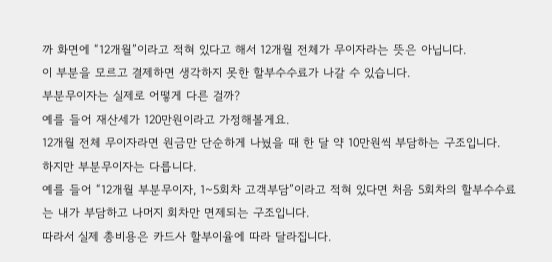까 화면에 “12개월”이라고 적혀 있다고 해서 12개월 전체가 무이자라는 뜻은 아닙니다.
이 부분을 모르고 결제하면 생각하지 못한 할부수수료가 나갈 수 있습니다.
부분무이자는 실제로 어떻게 다른 걸까?
예를 들어 재산세가 120만원이라고 가정해볼게요.
12개월 전체 무이자라면 원금만 단순하게 나눴을 때 한 달 약 10만원씩 부담하는 구조입니다.
하지만 부분무이자는 다릅니다.
예를 들어 “12개월 부분무이자, 1~5회차 고객부담”이라고 적혀 있다면 처음 5회차의 할부수수료는 내가 부담하고 나머지 회차만 면제되는 구조입니다.
따라서 실제 총비용은 카드사 할부이율에 따라 달라집니다.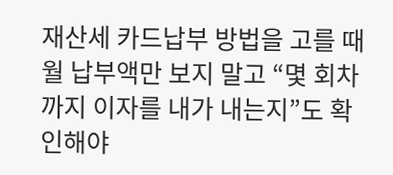재산세 카드납부 방법을 고를 때 월 납부액만 보지 말고 “몇 회차까지 이자를 내가 내는지”도 확인해야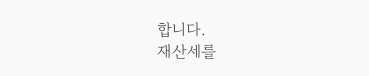합니다.
재산세를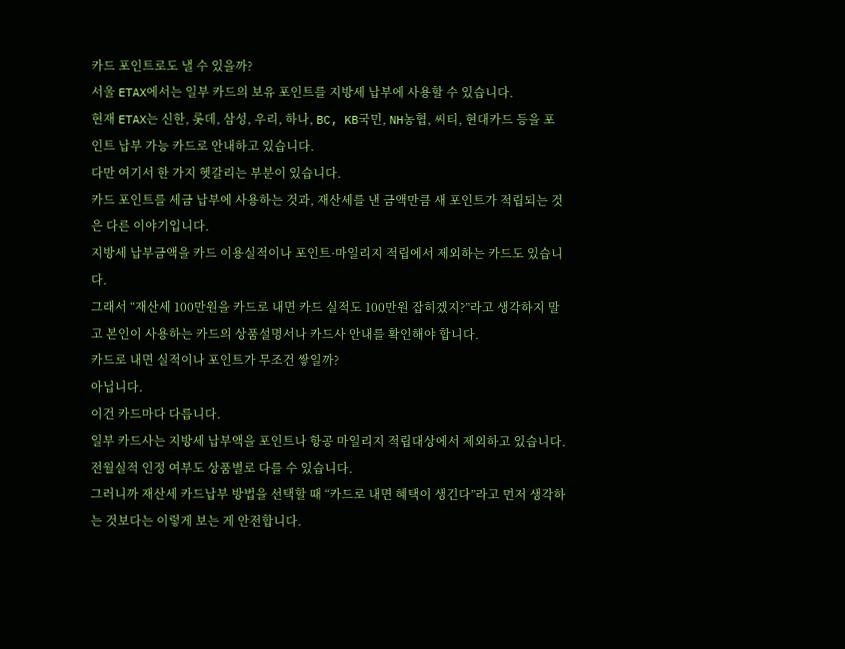카드 포인트로도 낼 수 있을까?
서울 ETAX에서는 일부 카드의 보유 포인트를 지방세 납부에 사용할 수 있습니다.
현재 ETAX는 신한, 롯데, 삼성, 우리, 하나, BC, KB국민, NH농협, 씨티, 현대카드 등을 포인트 납부 가능 카드로 안내하고 있습니다.
다만 여기서 한 가지 헷갈리는 부분이 있습니다.
카드 포인트를 세금 납부에 사용하는 것과, 재산세를 낸 금액만큼 새 포인트가 적립되는 것은 다른 이야기입니다.
지방세 납부금액을 카드 이용실적이나 포인트·마일리지 적립에서 제외하는 카드도 있습니다.
그래서 “재산세 100만원을 카드로 내면 카드 실적도 100만원 잡히겠지?”라고 생각하지 말고 본인이 사용하는 카드의 상품설명서나 카드사 안내를 확인해야 합니다.
카드로 내면 실적이나 포인트가 무조건 쌓일까?
아닙니다.
이건 카드마다 다릅니다.
일부 카드사는 지방세 납부액을 포인트나 항공 마일리지 적립대상에서 제외하고 있습니다.
전월실적 인정 여부도 상품별로 다를 수 있습니다.
그러니까 재산세 카드납부 방법을 선택할 때 “카드로 내면 혜택이 생긴다”라고 먼저 생각하는 것보다는 이렇게 보는 게 안전합니다.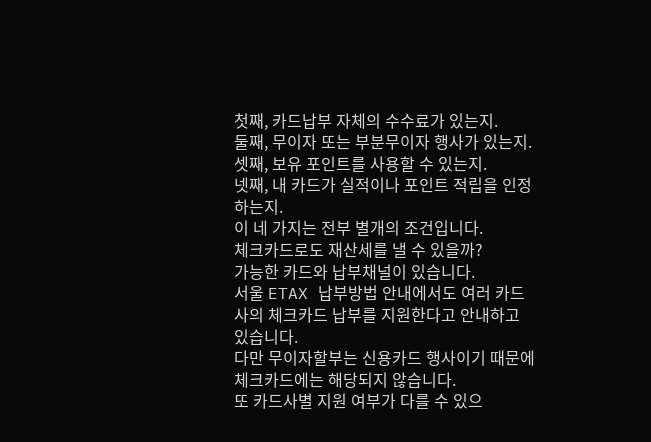첫째, 카드납부 자체의 수수료가 있는지.
둘째, 무이자 또는 부분무이자 행사가 있는지.
셋째, 보유 포인트를 사용할 수 있는지.
넷째, 내 카드가 실적이나 포인트 적립을 인정하는지.
이 네 가지는 전부 별개의 조건입니다.
체크카드로도 재산세를 낼 수 있을까?
가능한 카드와 납부채널이 있습니다.
서울 ETAX 납부방법 안내에서도 여러 카드사의 체크카드 납부를 지원한다고 안내하고 있습니다.
다만 무이자할부는 신용카드 행사이기 때문에 체크카드에는 해당되지 않습니다.
또 카드사별 지원 여부가 다를 수 있으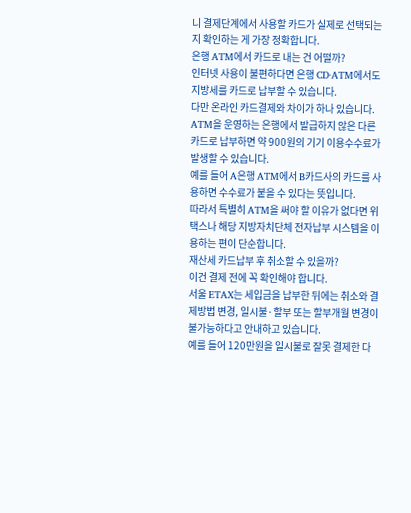니 결제단계에서 사용할 카드가 실제로 선택되는지 확인하는 게 가장 정확합니다.
은행 ATM에서 카드로 내는 건 어떨까?
인터넷 사용이 불편하다면 은행 CD·ATM에서도 지방세를 카드로 납부할 수 있습니다.
다만 온라인 카드결제와 차이가 하나 있습니다.
ATM을 운영하는 은행에서 발급하지 않은 다른 카드로 납부하면 약 900원의 기기 이용수수료가 발생할 수 있습니다.
예를 들어 A은행 ATM에서 B카드사의 카드를 사용하면 수수료가 붙을 수 있다는 뜻입니다.
따라서 특별히 ATM을 써야 할 이유가 없다면 위택스나 해당 지방자치단체 전자납부 시스템을 이용하는 편이 단순합니다.
재산세 카드납부 후 취소할 수 있을까?
이건 결제 전에 꼭 확인해야 합니다.
서울 ETAX는 세입금을 납부한 뒤에는 취소와 결제방법 변경, 일시불·할부 또는 할부개월 변경이 불가능하다고 안내하고 있습니다.
예를 들어 120만원을 일시불로 잘못 결제한 다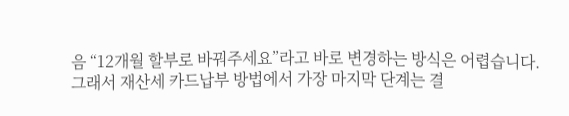음 “12개월 할부로 바꿔주세요”라고 바로 변경하는 방식은 어렵습니다.
그래서 재산세 카드납부 방법에서 가장 마지막 단계는 결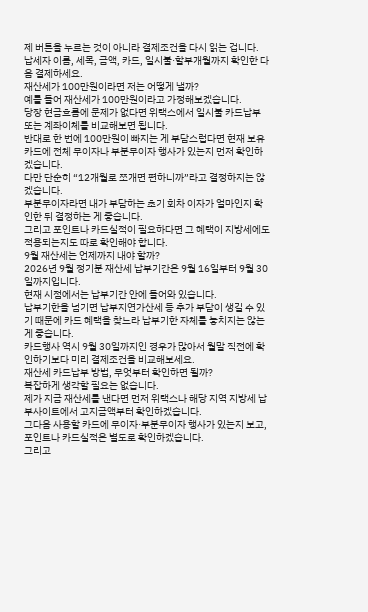제 버튼을 누르는 것이 아니라 결제조건을 다시 읽는 겁니다.
납세자 이름, 세목, 금액, 카드, 일시불·할부개월까지 확인한 다음 결제하세요.
재산세가 100만원이라면 저는 어떻게 낼까?
예를 들어 재산세가 100만원이라고 가정해보겠습니다.
당장 현금흐름에 문제가 없다면 위택스에서 일시불 카드납부 또는 계좌이체를 비교해보면 됩니다.
반대로 한 번에 100만원이 빠지는 게 부담스럽다면 현재 보유카드에 전체 무이자나 부분무이자 행사가 있는지 먼저 확인하겠습니다.
다만 단순히 “12개월로 쪼개면 편하니까”라고 결정하지는 않겠습니다.
부분무이자라면 내가 부담하는 초기 회차 이자가 얼마인지 확인한 뒤 결정하는 게 좋습니다.
그리고 포인트나 카드실적이 필요하다면 그 혜택이 지방세에도 적용되는지도 따로 확인해야 합니다.
9월 재산세는 언제까지 내야 할까?
2026년 9월 정기분 재산세 납부기간은 9월 16일부터 9월 30일까지입니다.
현재 시점에서는 납부기간 안에 들어와 있습니다.
납부기한을 넘기면 납부지연가산세 등 추가 부담이 생길 수 있기 때문에 카드 혜택을 찾느라 납부기한 자체를 놓치지는 않는 게 좋습니다.
카드행사 역시 9월 30일까지인 경우가 많아서 월말 직전에 확인하기보다 미리 결제조건을 비교해보세요.
재산세 카드납부 방법, 무엇부터 확인하면 될까?
복잡하게 생각할 필요는 없습니다.
제가 지금 재산세를 낸다면 먼저 위택스나 해당 지역 지방세 납부사이트에서 고지금액부터 확인하겠습니다.
그다음 사용할 카드에 무이자·부분무이자 행사가 있는지 보고, 포인트나 카드실적은 별도로 확인하겠습니다.
그리고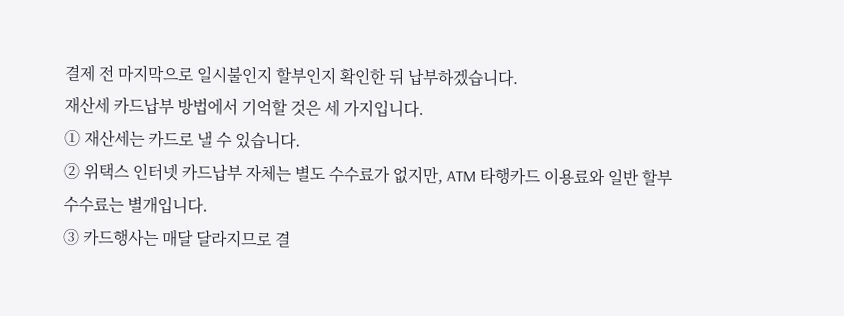결제 전 마지막으로 일시불인지 할부인지 확인한 뒤 납부하겠습니다.
재산세 카드납부 방법에서 기억할 것은 세 가지입니다.
① 재산세는 카드로 낼 수 있습니다.
② 위택스 인터넷 카드납부 자체는 별도 수수료가 없지만, ATM 타행카드 이용료와 일반 할부수수료는 별개입니다.
③ 카드행사는 매달 달라지므로 결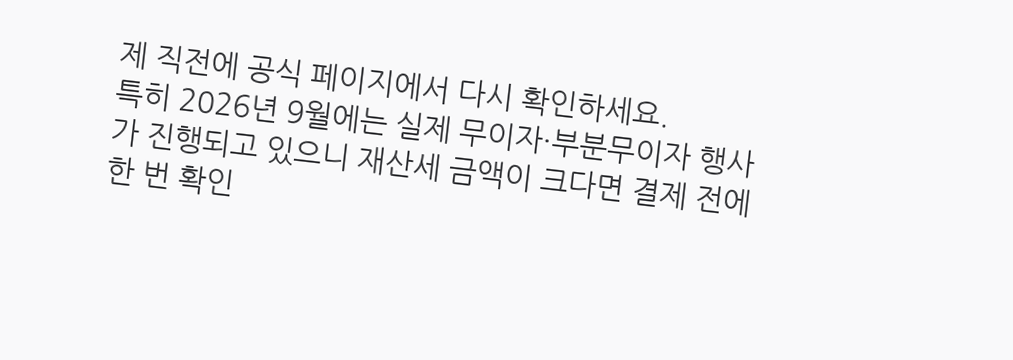제 직전에 공식 페이지에서 다시 확인하세요.
특히 2026년 9월에는 실제 무이자·부분무이자 행사가 진행되고 있으니 재산세 금액이 크다면 결제 전에 한 번 확인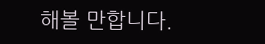해볼 만합니다.